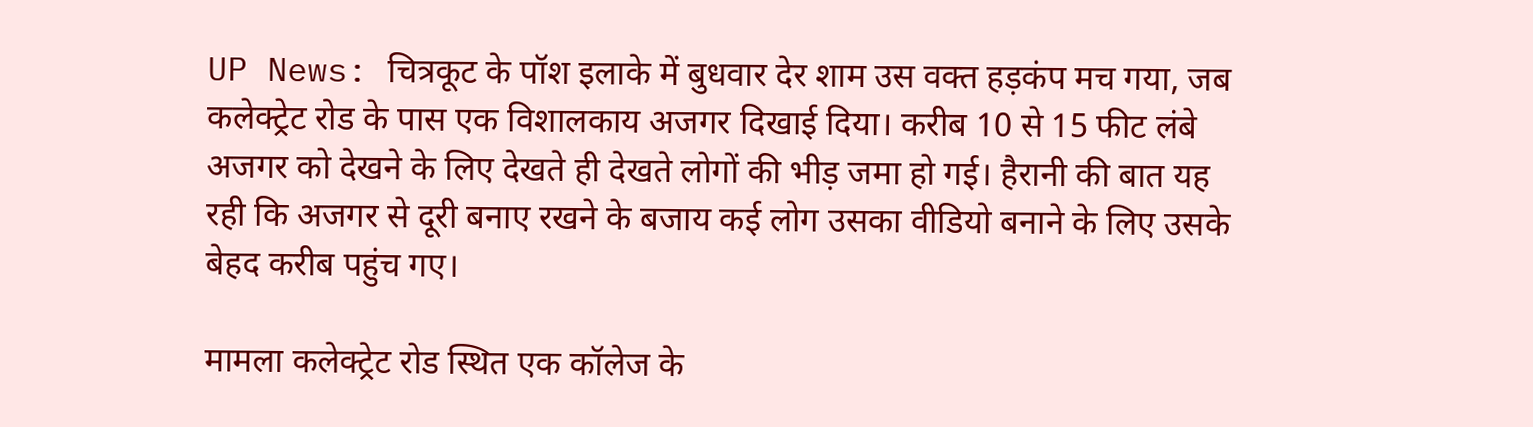UP News: चित्रकूट के पॉश इलाके में बुधवार देर शाम उस वक्त हड़कंप मच गया, जब कलेक्ट्रेट रोड के पास एक विशालकाय अजगर दिखाई दिया। करीब 10 से 15 फीट लंबे अजगर को देखने के लिए देखते ही देखते लोगों की भीड़ जमा हो गई। हैरानी की बात यह रही कि अजगर से दूरी बनाए रखने के बजाय कई लोग उसका वीडियो बनाने के लिए उसके बेहद करीब पहुंच गए।

मामला कलेक्ट्रेट रोड स्थित एक कॉलेज के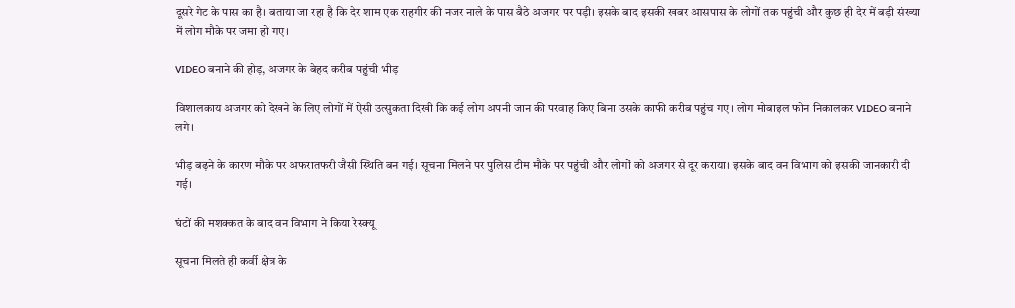दूसरे गेट के पास का है। बताया जा रहा है कि देर शाम एक राहगीर की नजर नाले के पास बैठे अजगर पर पड़ी। इसके बाद इसकी खबर आसपास के लोगों तक पहुंची और कुछ ही देर में बड़ी संख्या में लोग मौके पर जमा हो गए।

VIDEO बनाने की होड़, अजगर के बेहद करीब पहुंची भीड़

विशालकाय अजगर को देखने के लिए लोगों में ऐसी उत्सुकता दिखी कि कई लोग अपनी जान की परवाह किए बिना उसके काफी करीब पहुंच गए। लोग मोबाइल फोन निकालकर VIDEO बनाने लगे।

भीड़ बढ़ने के कारण मौके पर अफरातफरी जैसी स्थिति बन गई। सूचना मिलने पर पुलिस टीम मौके पर पहुंची और लोगों को अजगर से दूर कराया। इसके बाद वन विभाग को इसकी जानकारी दी गई।

घंटों की मशक्कत के बाद वन विभाग ने किया रेस्क्यू

सूचना मिलते ही कर्वी क्षेत्र के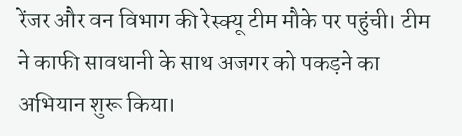रेंजर और वन विभाग की रेस्क्यू टीम मौके पर पहुंची। टीम ने काफी सावधानी के साथ अजगर को पकड़ने का अभियान शुरू किया।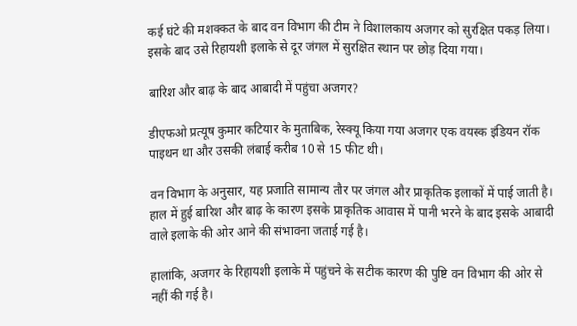कई घंटे की मशक्कत के बाद वन विभाग की टीम ने विशालकाय अजगर को सुरक्षित पकड़ लिया। इसके बाद उसे रिहायशी इलाके से दूर जंगल में सुरक्षित स्थान पर छोड़ दिया गया।

बारिश और बाढ़ के बाद आबादी में पहुंचा अजगर?

डीएफओ प्रत्यूष कुमार कटियार के मुताबिक, रेस्क्यू किया गया अजगर एक वयस्क इंडियन रॉक पाइथन था और उसकी लंबाई करीब 10 से 15 फीट थी।

वन विभाग के अनुसार, यह प्रजाति सामान्य तौर पर जंगल और प्राकृतिक इलाकों में पाई जाती है। हाल में हुई बारिश और बाढ़ के कारण इसके प्राकृतिक आवास में पानी भरने के बाद इसके आबादी वाले इलाके की ओर आने की संभावना जताई गई है।

हालांकि, अजगर के रिहायशी इलाके में पहुंचने के सटीक कारण की पुष्टि वन विभाग की ओर से नहीं की गई है।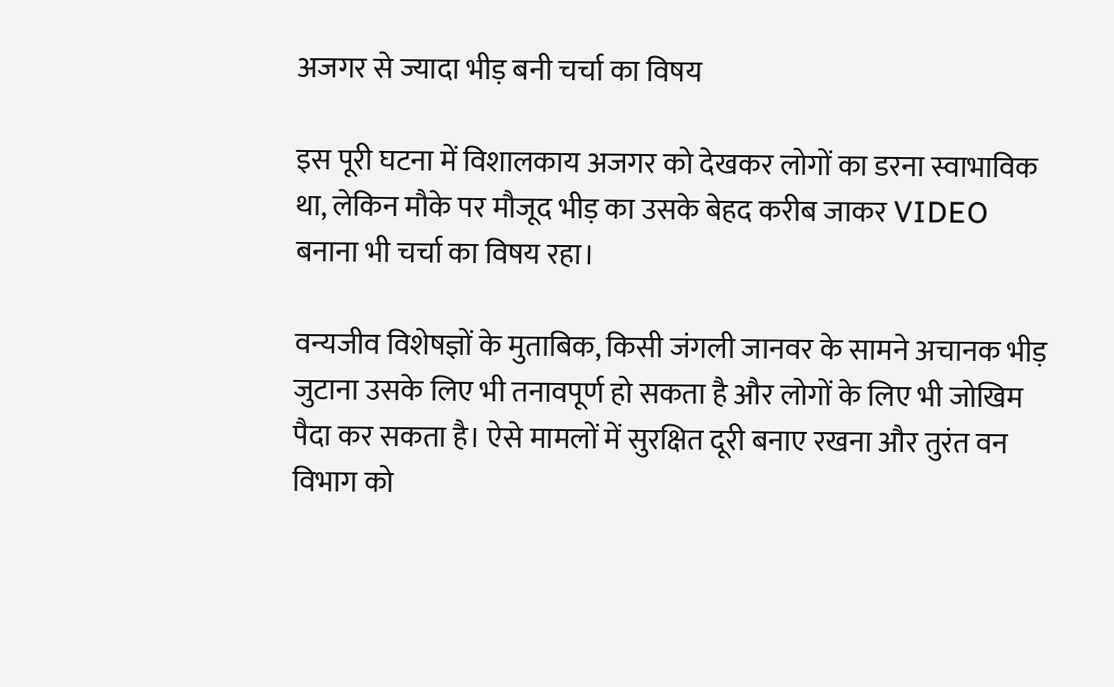अजगर से ज्यादा भीड़ बनी चर्चा का विषय

इस पूरी घटना में विशालकाय अजगर को देखकर लोगों का डरना स्वाभाविक था, लेकिन मौके पर मौजूद भीड़ का उसके बेहद करीब जाकर VIDEO बनाना भी चर्चा का विषय रहा।

वन्यजीव विशेषज्ञों के मुताबिक, किसी जंगली जानवर के सामने अचानक भीड़ जुटाना उसके लिए भी तनावपूर्ण हो सकता है और लोगों के लिए भी जोखिम पैदा कर सकता है। ऐसे मामलों में सुरक्षित दूरी बनाए रखना और तुरंत वन विभाग को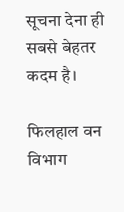सूचना देना ही सबसे बेहतर कदम है।

फिलहाल वन विभाग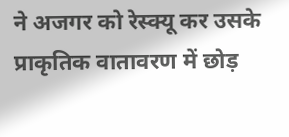ने अजगर को रेस्क्यू कर उसके प्राकृतिक वातावरण में छोड़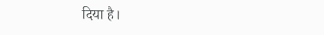दिया है।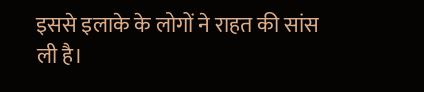इससे इलाके के लोगों ने राहत की सांस ली है।